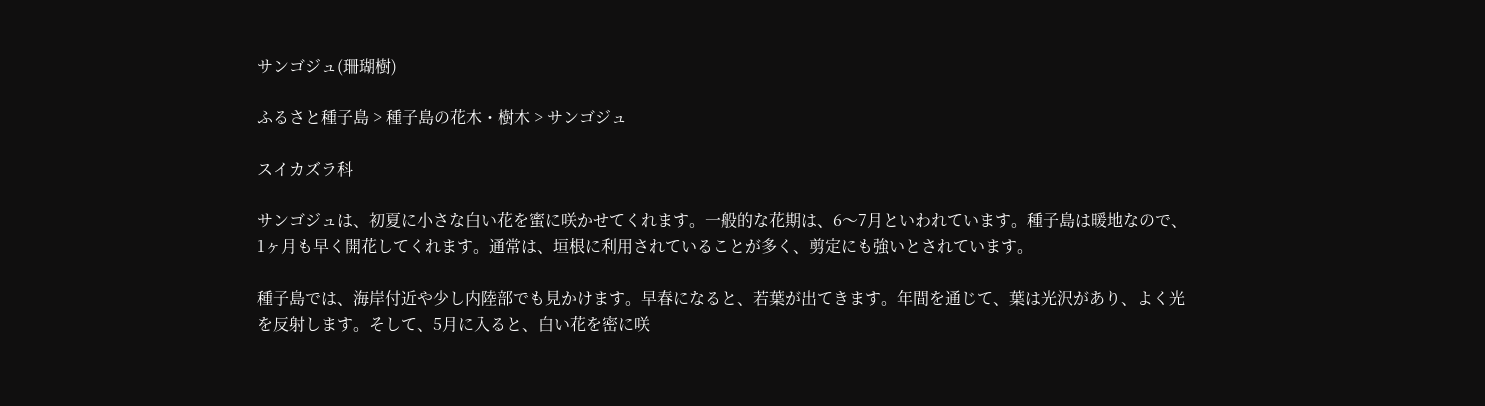サンゴジュ(珊瑚樹)

ふるさと種子島 > 種子島の花木・樹木 > サンゴジュ

スイカズラ科

サンゴジュは、初夏に小さな白い花を蜜に咲かせてくれます。一般的な花期は、6〜7月といわれています。種子島は暖地なので、1ヶ月も早く開花してくれます。通常は、垣根に利用されていることが多く、剪定にも強いとされています。

種子島では、海岸付近や少し内陸部でも見かけます。早春になると、若葉が出てきます。年間を通じて、葉は光沢があり、よく光を反射します。そして、5月に入ると、白い花を密に咲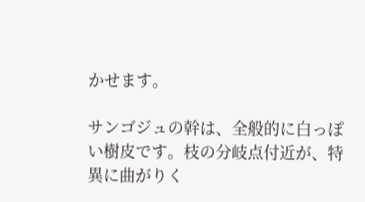かせます。

サンゴジュの幹は、全般的に白っぽい樹皮です。枝の分岐点付近が、特異に曲がりく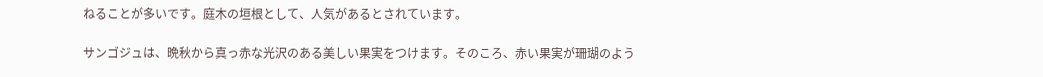ねることが多いです。庭木の垣根として、人気があるとされています。

サンゴジュは、晩秋から真っ赤な光沢のある美しい果実をつけます。そのころ、赤い果実が珊瑚のよう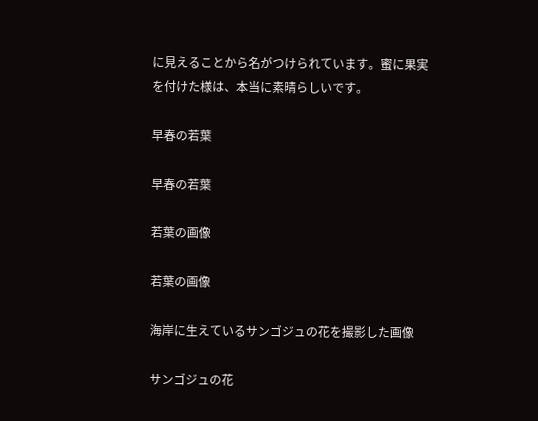に見えることから名がつけられています。蜜に果実を付けた様は、本当に素晴らしいです。

早春の若葉

早春の若葉

若葉の画像

若葉の画像

海岸に生えているサンゴジュの花を撮影した画像

サンゴジュの花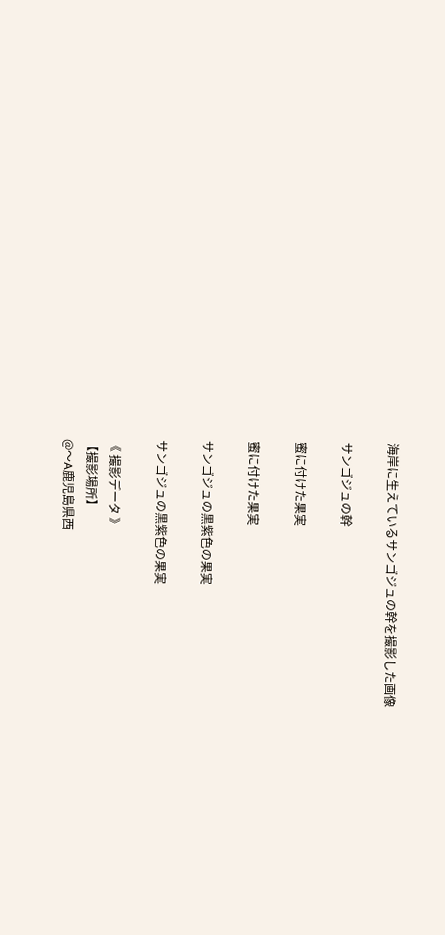海岸に生えているサンゴジュの幹を撮影した画像

サンゴジュの幹

蜜に付けた果実

蜜に付けた果実

サンゴジュの黒紫色の果実

サンゴジュの黒紫色の果実

《 撮影データ 》
【撮影場所】
@〜A鹿児島県西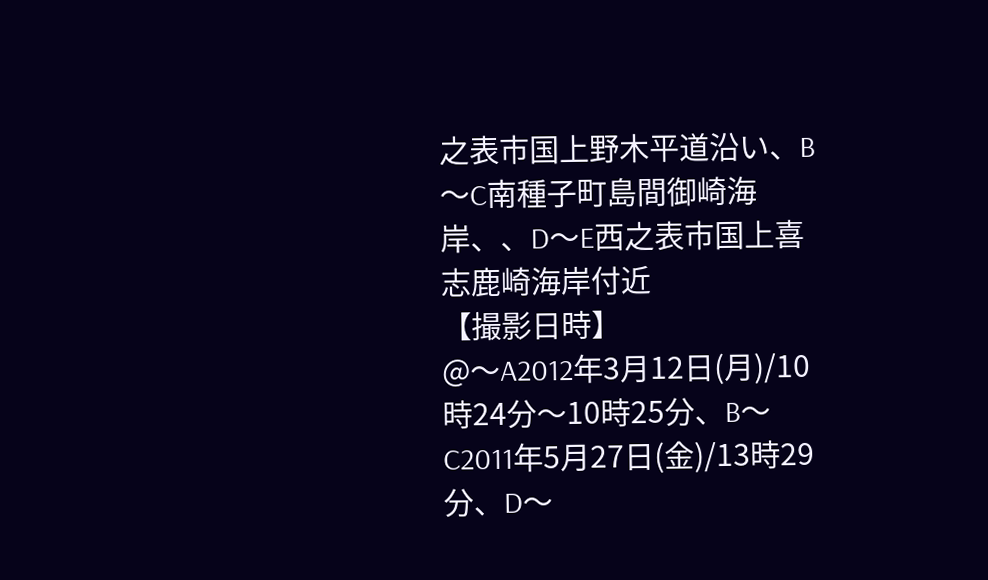之表市国上野木平道沿い、B〜C南種子町島間御崎海岸、、D〜E西之表市国上喜志鹿崎海岸付近
【撮影日時】
@〜A2012年3月12日(月)/10時24分〜10時25分、B〜C2011年5月27日(金)/13時29分、D〜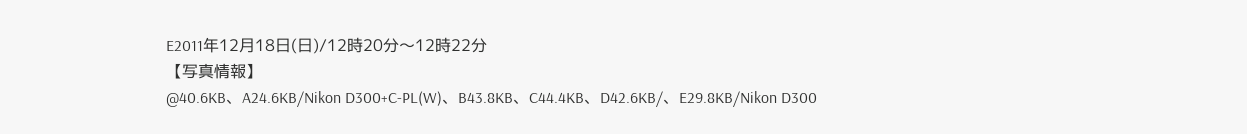E2011年12月18日(日)/12時20分〜12時22分
【写真情報】
@40.6KB、A24.6KB/Nikon D300+C-PL(W)、B43.8KB、C44.4KB、D42.6KB/、E29.8KB/Nikon D300